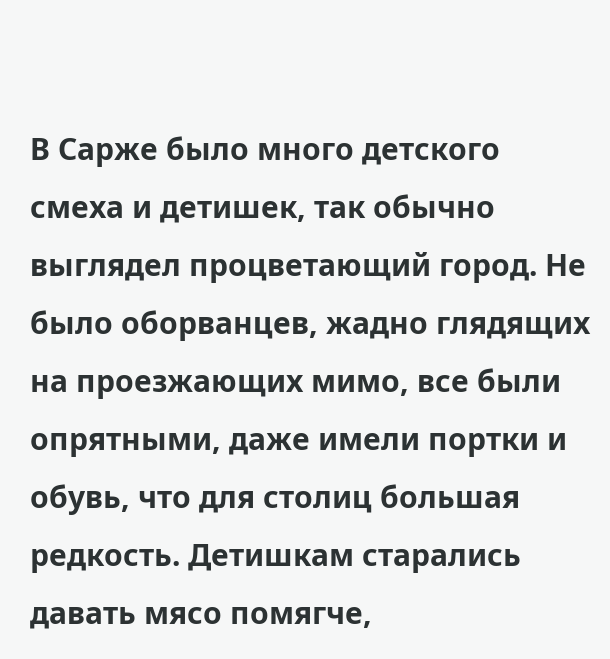В Сарже было много детского смеха и детишек, так обычно выглядел процветающий город. Не было оборванцев, жадно глядящих на проезжающих мимо, все были опрятными, даже имели портки и обувь, что для столиц большая редкость. Детишкам старались давать мясо помягче,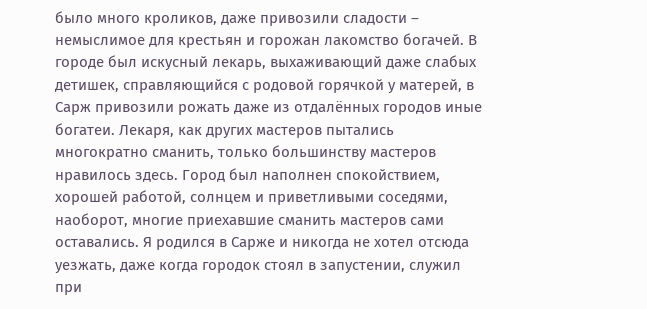было много кроликов, даже привозили сладости – немыслимое для крестьян и горожан лакомство богачей. В городе был искусный лекарь, выхаживающий даже слабых детишек, справляющийся с родовой горячкой у матерей, в Сарж привозили рожать даже из отдалённых городов иные богатеи. Лекаря, как других мастеров пытались многократно сманить, только большинству мастеров нравилось здесь. Город был наполнен спокойствием, хорошей работой, солнцем и приветливыми соседями, наоборот, многие приехавшие сманить мастеров сами оставались. Я родился в Сарже и никогда не хотел отсюда уезжать, даже когда городок стоял в запустении, служил при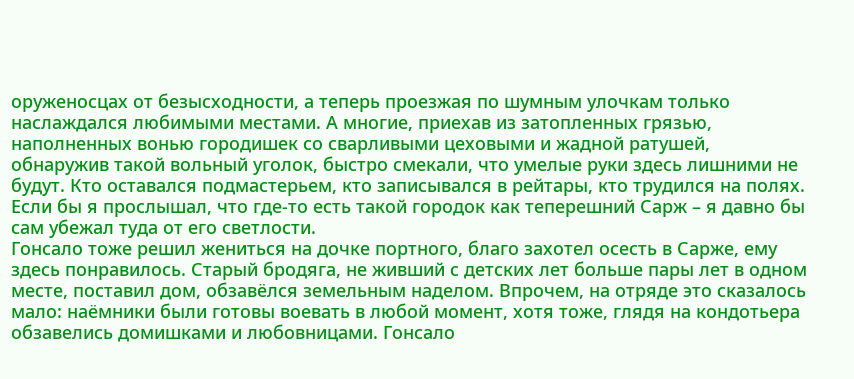оруженосцах от безысходности, а теперь проезжая по шумным улочкам только наслаждался любимыми местами. А многие, приехав из затопленных грязью, наполненных вонью городишек со сварливыми цеховыми и жадной ратушей, обнаружив такой вольный уголок, быстро смекали, что умелые руки здесь лишними не будут. Кто оставался подмастерьем, кто записывался в рейтары, кто трудился на полях. Если бы я прослышал, что где-то есть такой городок как теперешний Сарж – я давно бы сам убежал туда от его светлости.
Гонсало тоже решил жениться на дочке портного, благо захотел осесть в Сарже, ему здесь понравилось. Старый бродяга, не живший с детских лет больше пары лет в одном месте, поставил дом, обзавёлся земельным наделом. Впрочем, на отряде это сказалось мало: наёмники были готовы воевать в любой момент, хотя тоже, глядя на кондотьера обзавелись домишками и любовницами. Гонсало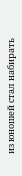из юношей стал набирать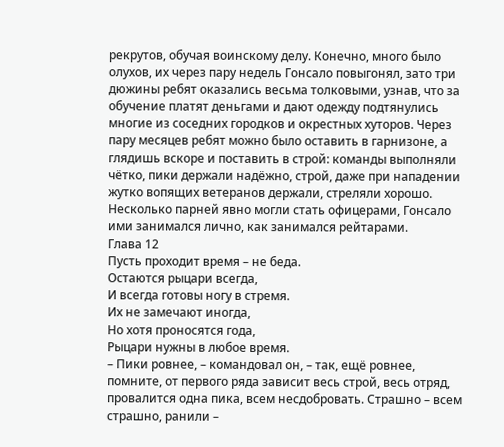рекрутов, обучая воинскому делу. Конечно, много было олухов, их через пару недель Гонсало повыгонял, зато три дюжины ребят оказались весьма толковыми, узнав, что за обучение платят деньгами и дают одежду подтянулись многие из соседних городков и окрестных хуторов. Через пару месяцев ребят можно было оставить в гарнизоне, а глядишь вскоре и поставить в строй: команды выполняли чётко, пики держали надёжно, строй, даже при нападении жутко вопящих ветеранов держали, стреляли хорошо. Несколько парней явно могли стать офицерами, Гонсало ими занимался лично, как занимался рейтарами.
Глава 12
Пусть проходит время – не беда.
Остаются рыцари всегда,
И всегда готовы ногу в стремя.
Их не замечают иногда,
Но хотя проносятся года,
Рыцари нужны в любое время.
– Пики ровнее, – командовал он, – так, ещё ровнее, помните, от первого ряда зависит весь строй, весь отряд, провалится одна пика, всем несдобровать. Страшно – всем страшно, ранили –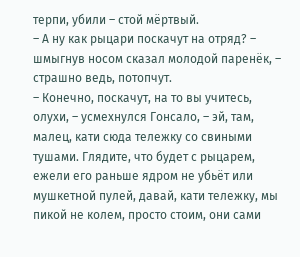терпи, убили – стой мёртвый.
– А ну как рыцари поскачут на отряд? – шмыгнув носом сказал молодой паренёк, – страшно ведь, потопчут.
– Конечно, поскачут, на то вы учитесь, олухи, – усмехнулся Гонсало, – эй, там, малец, кати сюда тележку со свиными тушами. Глядите, что будет с рыцарем, ежели его раньше ядром не убьёт или мушкетной пулей, давай, кати тележку, мы пикой не колем, просто стоим, они сами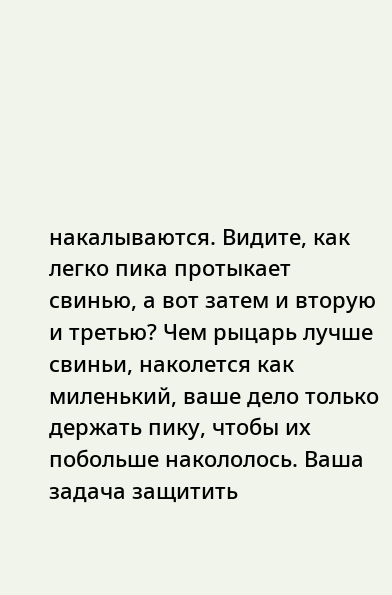накалываются. Видите, как легко пика протыкает свинью, а вот затем и вторую и третью? Чем рыцарь лучше свиньи, наколется как миленький, ваше дело только держать пику, чтобы их побольше накололось. Ваша задача защитить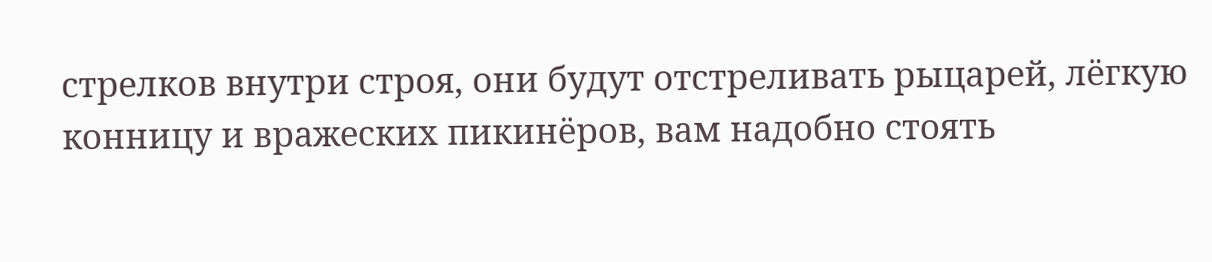стрелков внутри строя, они будут отстреливать рыцарей, лёгкую конницу и вражеских пикинёров, вам надобно стоять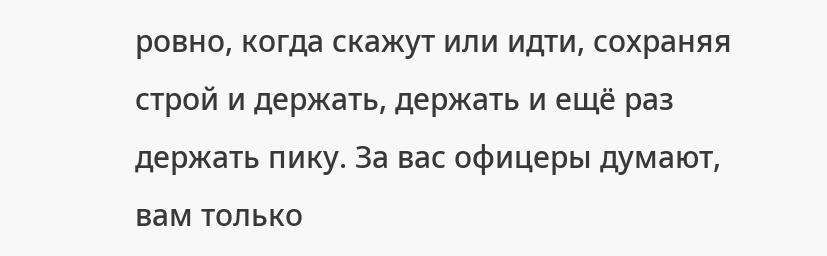ровно, когда скажут или идти, сохраняя строй и держать, держать и ещё раз держать пику. За вас офицеры думают, вам только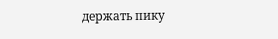держать пику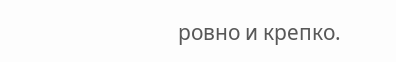ровно и крепко.